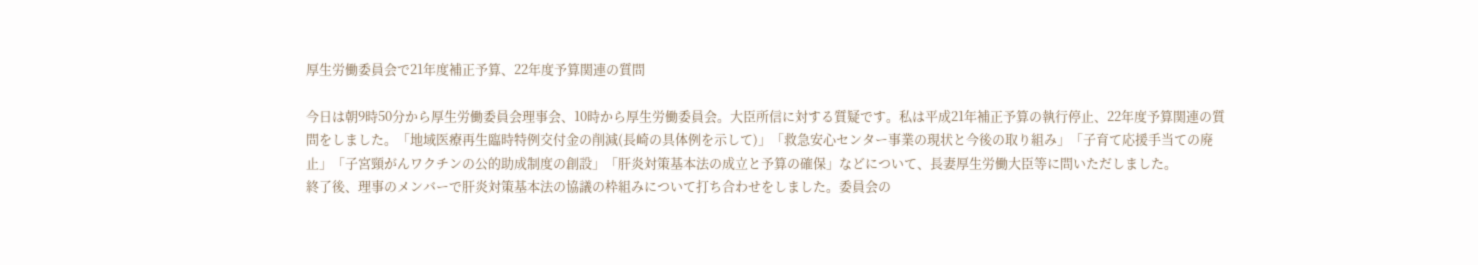厚生労働委員会で21年度補正予算、22年度予算関連の質問

今日は朝9時50分から厚生労働委員会理事会、10時から厚生労働委員会。大臣所信に対する質疑です。私は平成21年補正予算の執行停止、22年度予算関連の質問をしました。「地域医療再生臨時特例交付金の削減(長崎の具体例を示して)」「救急安心センター事業の現状と今後の取り組み」「子育て応援手当ての廃止」「子宮頸がんワクチンの公的助成制度の創設」「肝炎対策基本法の成立と予算の確保」などについて、長妻厚生労働大臣等に問いただしました。
終了後、理事のメンバーで肝炎対策基本法の協議の枠組みについて打ち合わせをしました。委員会の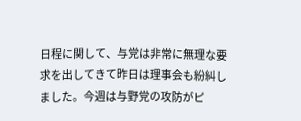日程に関して、与党は非常に無理な要求を出してきて昨日は理事会も紛糾しました。今週は与野党の攻防がピ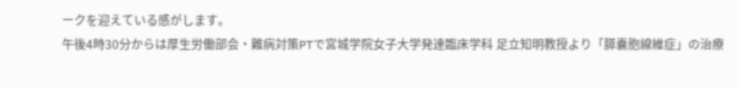ークを迎えている感がします。
午後4時30分からは厚生労働部会・難病対策PTで宮城学院女子大学発達臨床学科 足立知明教授より「膵嚢胞線維症」の治療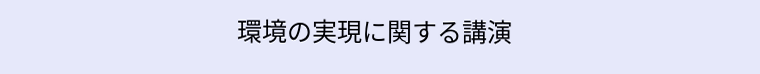環境の実現に関する講演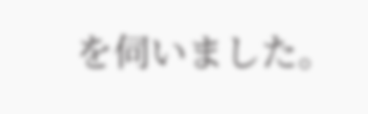を伺いました。